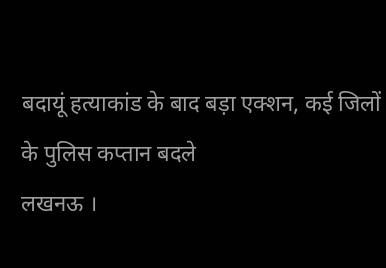बदायूं हत्याकांड के बाद बड़ा एक्शन, कई जिलों के पुलिस कप्तान बदले
लखनऊ ।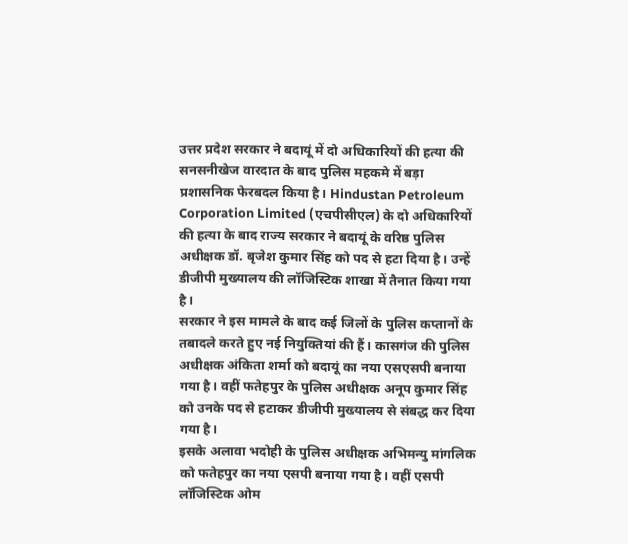उत्तर प्रदेश सरकार ने बदायूं में दो अधिकारियों की हत्या की सनसनीखेज वारदात के बाद पुलिस महकमे में बड़ा प्रशासनिक फेरबदल किया है। Hindustan Petroleum Corporation Limited (एचपीसीएल) के दो अधिकारियों की हत्या के बाद राज्य सरकार ने बदायूं के वरिष्ठ पुलिस अधीक्षक डॉ. बृजेश कुमार सिंह को पद से हटा दिया है। उन्हें डीजीपी मुख्यालय की लॉजिस्टिक शाखा में तैनात किया गया है।
सरकार ने इस मामले के बाद कई जिलों के पुलिस कप्तानों के तबादले करते हुए नई नियुक्तियां की हैं। कासगंज की पुलिस अधीक्षक अंकिता शर्मा को बदायूं का नया एसएसपी बनाया गया है। वहीं फतेहपुर के पुलिस अधीक्षक अनूप कुमार सिंह को उनके पद से हटाकर डीजीपी मुख्यालय से संबद्ध कर दिया गया है।
इसके अलावा भदोही के पुलिस अधीक्षक अभिमन्यु मांगलिक को फतेहपुर का नया एसपी बनाया गया है। वहीं एसपी लॉजिस्टिक ओम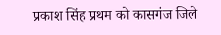प्रकाश सिंह प्रथम को कासगंज जिले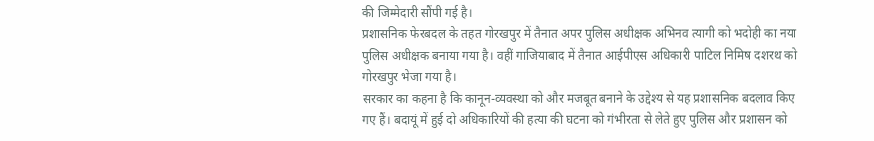की जिम्मेदारी सौंपी गई है।
प्रशासनिक फेरबदल के तहत गोरखपुर में तैनात अपर पुलिस अधीक्षक अभिनव त्यागी को भदोही का नया पुलिस अधीक्षक बनाया गया है। वहीं गाजियाबाद में तैनात आईपीएस अधिकारी पाटिल निमिष दशरथ को गोरखपुर भेजा गया है।
सरकार का कहना है कि कानून-व्यवस्था को और मजबूत बनाने के उद्देश्य से यह प्रशासनिक बदलाव किए गए हैं। बदायूं में हुई दो अधिकारियों की हत्या की घटना को गंभीरता से लेते हुए पुलिस और प्रशासन को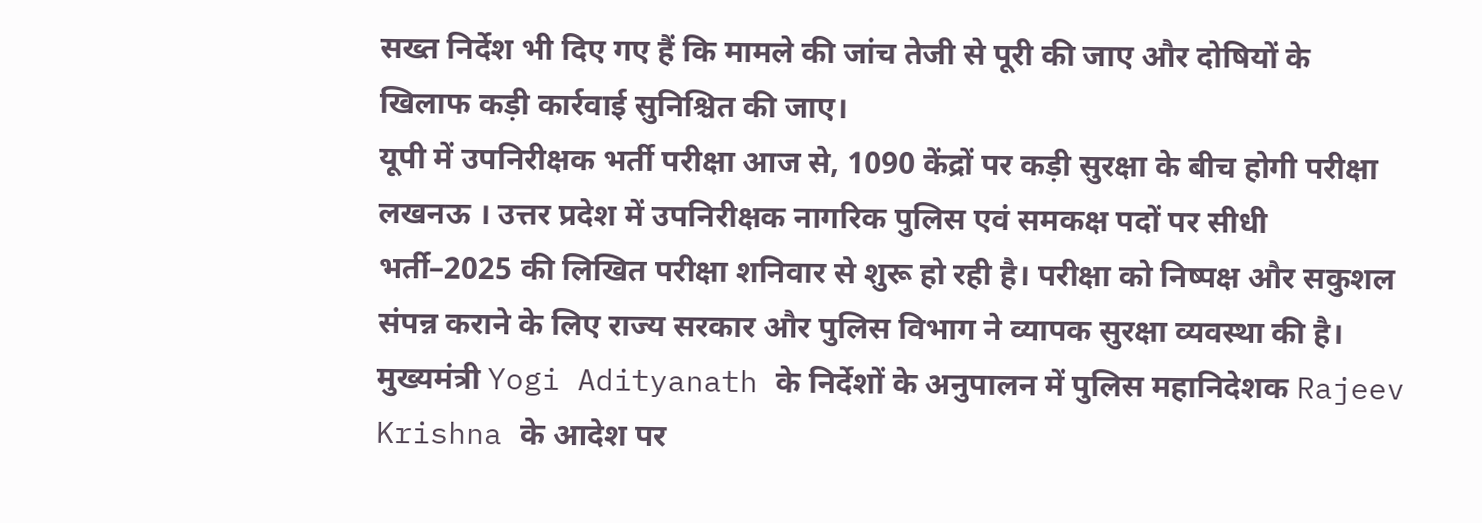सख्त निर्देश भी दिए गए हैं कि मामले की जांच तेजी से पूरी की जाए और दोषियों के खिलाफ कड़ी कार्रवाई सुनिश्चित की जाए।
यूपी में उपनिरीक्षक भर्ती परीक्षा आज से, 1090 केंद्रों पर कड़ी सुरक्षा के बीच होगी परीक्षा
लखनऊ । उत्तर प्रदेश में उपनिरीक्षक नागरिक पुलिस एवं समकक्ष पदों पर सीधी भर्ती–2025 की लिखित परीक्षा शनिवार से शुरू हो रही है। परीक्षा को निष्पक्ष और सकुशल संपन्न कराने के लिए राज्य सरकार और पुलिस विभाग ने व्यापक सुरक्षा व्यवस्था की है। मुख्यमंत्री Yogi Adityanath के निर्देशों के अनुपालन में पुलिस महानिदेशक Rajeev Krishna के आदेश पर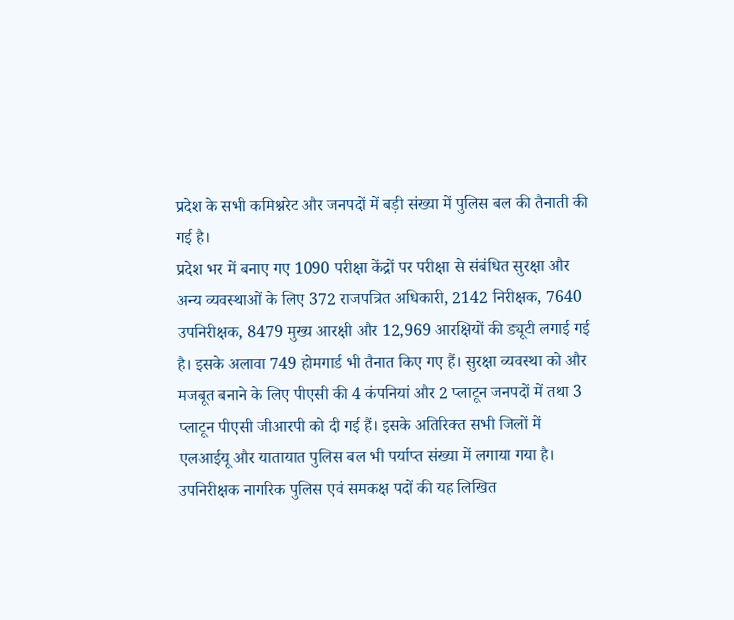प्रदेश के सभी कमिश्नरेट और जनपदों में बड़ी संख्या में पुलिस बल की तैनाती की गई है।
प्रदेश भर में बनाए गए 1090 परीक्षा केंद्रों पर परीक्षा से संबंधित सुरक्षा और अन्य व्यवस्थाओं के लिए 372 राजपत्रित अधिकारी, 2142 निरीक्षक, 7640 उपनिरीक्षक, 8479 मुख्य आरक्षी और 12,969 आरक्षियों की ड्यूटी लगाई गई है। इसके अलावा 749 होमगार्ड भी तैनात किए गए हैं। सुरक्षा व्यवस्था को और मजबूत बनाने के लिए पीएसी की 4 कंपनियां और 2 प्लाटून जनपदों में तथा 3 प्लाटून पीएसी जीआरपी को दी गई हैं। इसके अतिरिक्त सभी जिलों में एलआईयू और यातायात पुलिस बल भी पर्याप्त संख्या में लगाया गया है।
उपनिरीक्षक नागरिक पुलिस एवं समकक्ष पदों की यह लिखित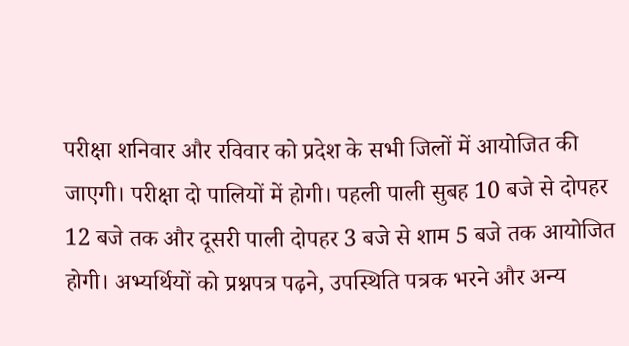परीक्षा शनिवार और रविवार को प्रदेश के सभी जिलों में आयोजित की जाएगी। परीक्षा दो पालियों में होगी। पहली पाली सुबह 10 बजे से दोपहर 12 बजे तक और दूसरी पाली दोपहर 3 बजे से शाम 5 बजे तक आयोजित होगी। अभ्यर्थियों को प्रश्नपत्र पढ़ने, उपस्थिति पत्रक भरने और अन्य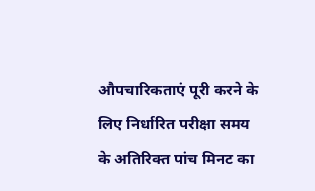औपचारिकताएं पूरी करने के लिए निर्धारित परीक्षा समय के अतिरिक्त पांच मिनट का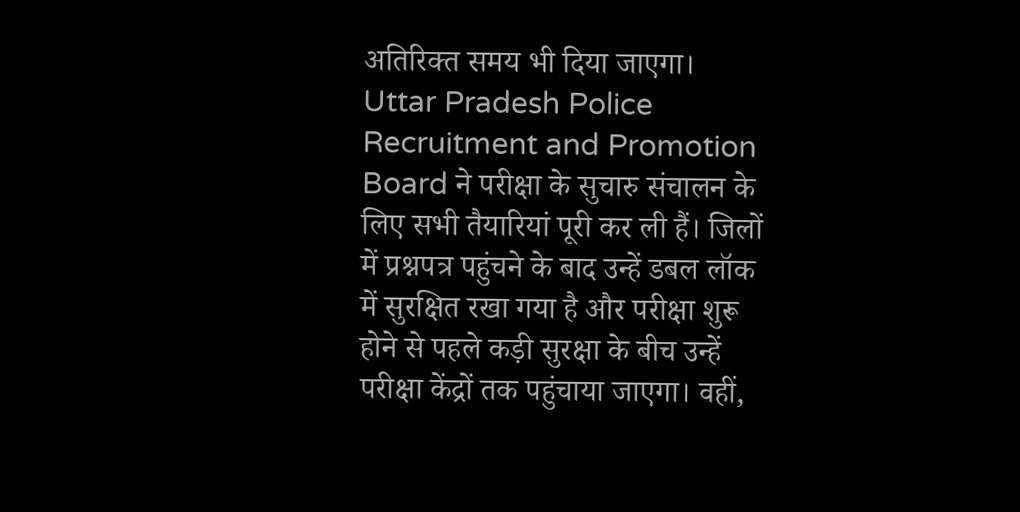अतिरिक्त समय भी दिया जाएगा।
Uttar Pradesh Police Recruitment and Promotion Board ने परीक्षा के सुचारु संचालन के लिए सभी तैयारियां पूरी कर ली हैं। जिलों में प्रश्नपत्र पहुंचने के बाद उन्हें डबल लॉक में सुरक्षित रखा गया है और परीक्षा शुरू होने से पहले कड़ी सुरक्षा के बीच उन्हें परीक्षा केंद्रों तक पहुंचाया जाएगा। वहीं,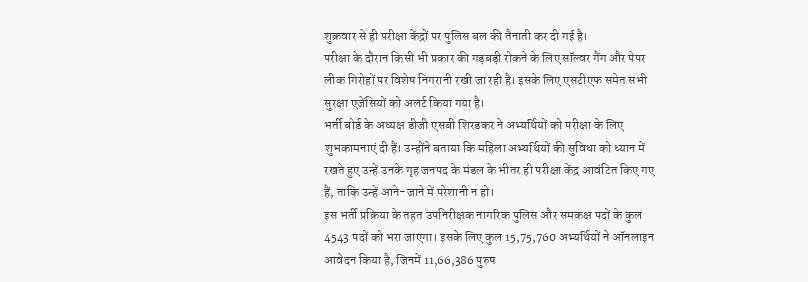शुक्रवार से ही परीक्षा केंद्रों पर पुलिस बल की तैनाती कर दी गई है।
परीक्षा के दौरान किसी भी प्रकार की गड़बड़ी रोकने के लिए सॉल्वर गैंग और पेपर लीक गिरोहों पर विशेष निगरानी रखी जा रही है। इसके लिए एसटीएफ समेत सभी सुरक्षा एजेंसियों को अलर्ट किया गया है।
भर्ती बोर्ड के अध्यक्ष डीजी एसबी शिरडकर ने अभ्यर्थियों को परीक्षा के लिए शुभकामनाएं दी हैं। उन्होंने बताया कि महिला अभ्यर्थियों की सुविधा को ध्यान में रखते हुए उन्हें उनके गृह जनपद के मंडल के भीतर ही परीक्षा केंद्र आवंटित किए गए हैं, ताकि उन्हें आने-जाने में परेशानी न हो।
इस भर्ती प्रक्रिया के तहत उपनिरीक्षक नागरिक पुलिस और समकक्ष पदों के कुल 4543 पदों को भरा जाएगा। इसके लिए कुल 15,75,760 अभ्यर्थियों ने ऑनलाइन आवेदन किया है, जिनमें 11,66,386 पुरुष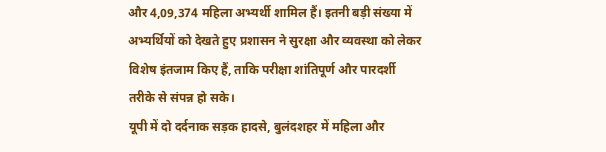और 4,09,374 महिला अभ्यर्थी शामिल हैं। इतनी बड़ी संख्या में अभ्यर्थियों को देखते हुए प्रशासन ने सुरक्षा और व्यवस्था को लेकर विशेष इंतजाम किए हैं, ताकि परीक्षा शांतिपूर्ण और पारदर्शी तरीके से संपन्न हो सके।
यूपी में दो दर्दनाक सड़क हादसे, बुलंदशहर में महिला और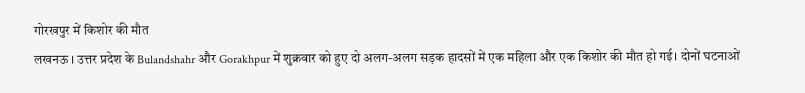गोरखपुर में किशोर की मौत
लखनऊ । उत्तर प्रदेश के Bulandshahr और Gorakhpur में शुक्रवार को हुए दो अलग-अलग सड़क हादसों में एक महिला और एक किशोर की मौत हो गई। दोनों घटनाओं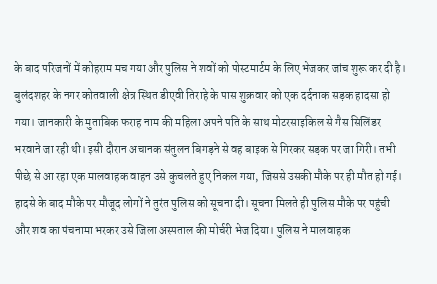के बाद परिजनों में कोहराम मच गया और पुलिस ने शवों को पोस्टमार्टम के लिए भेजकर जांच शुरू कर दी है।
बुलंदशहर के नगर कोतवाली क्षेत्र स्थित डीएवी तिराहे के पास शुक्रवार को एक दर्दनाक सड़क हादसा हो गया। जानकारी के मुताबिक फराह नाम की महिला अपने पति के साथ मोटरसाइकिल से गैस सिलिंडर भरवाने जा रही थी। इसी दौरान अचानक संतुलन बिगड़ने से वह बाइक से गिरकर सड़क पर जा गिरी। तभी पीछे से आ रहा एक मालवाहक वाहन उसे कुचलते हुए निकल गया, जिससे उसकी मौके पर ही मौत हो गई।
हादसे के बाद मौके पर मौजूद लोगों ने तुरंत पुलिस को सूचना दी। सूचना मिलते ही पुलिस मौके पर पहुंची और शव का पंचनामा भरकर उसे जिला अस्पताल की मोर्चरी भेज दिया। पुलिस ने मालवाहक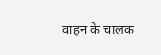वाहन के चालक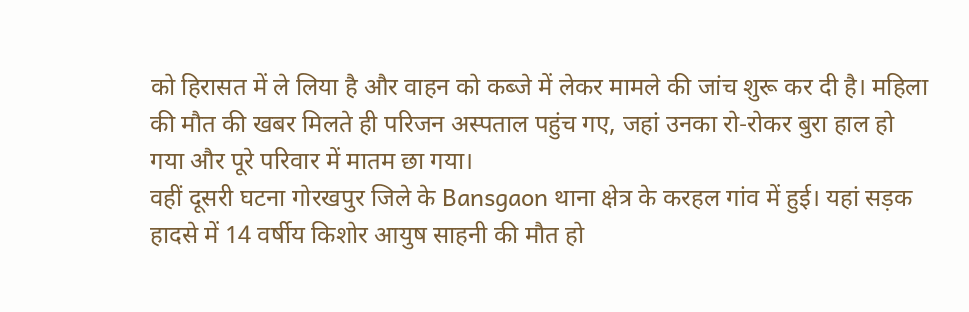को हिरासत में ले लिया है और वाहन को कब्जे में लेकर मामले की जांच शुरू कर दी है। महिला की मौत की खबर मिलते ही परिजन अस्पताल पहुंच गए, जहां उनका रो-रोकर बुरा हाल हो गया और पूरे परिवार में मातम छा गया।
वहीं दूसरी घटना गोरखपुर जिले के Bansgaon थाना क्षेत्र के करहल गांव में हुई। यहां सड़क हादसे में 14 वर्षीय किशोर आयुष साहनी की मौत हो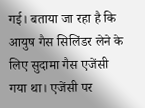गई। बताया जा रहा है कि आयुष गैस सिलिंडर लेने के लिए सुदामा गैस एजेंसी गया था। एजेंसी पर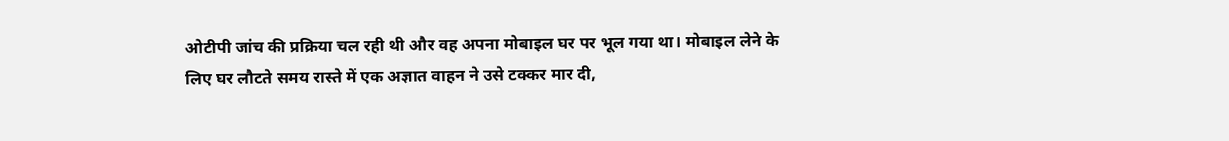ओटीपी जांच की प्रक्रिया चल रही थी और वह अपना मोबाइल घर पर भूल गया था। मोबाइल लेने के लिए घर लौटते समय रास्ते में एक अज्ञात वाहन ने उसे टक्कर मार दी,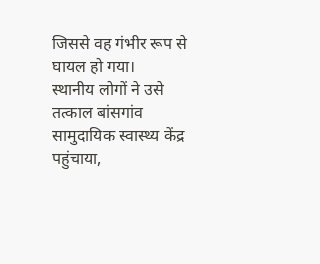जिससे वह गंभीर रूप से घायल हो गया।
स्थानीय लोगों ने उसे तत्काल बांसगांव सामुदायिक स्वास्थ्य केंद्र पहुंचाया,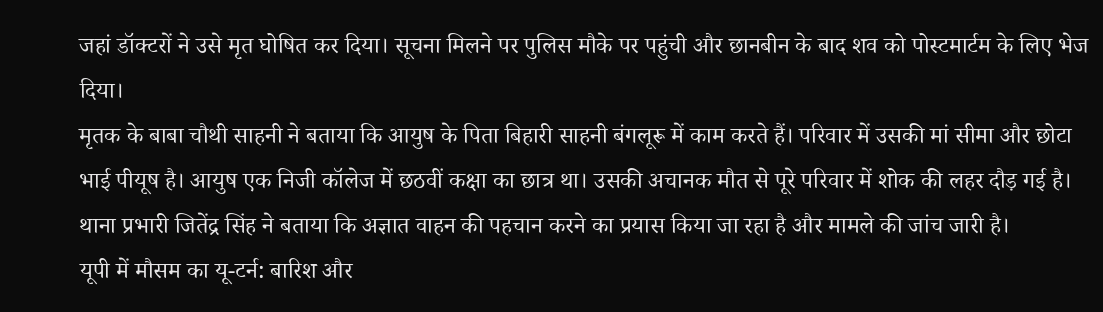जहां डॉक्टरों ने उसे मृत घोषित कर दिया। सूचना मिलने पर पुलिस मौके पर पहुंची और छानबीन के बाद शव को पोस्टमार्टम के लिए भेज दिया।
मृतक के बाबा चौथी साहनी ने बताया कि आयुष के पिता बिहारी साहनी बंगलूरू में काम करते हैं। परिवार में उसकी मां सीमा और छोटा भाई पीयूष है। आयुष एक निजी कॉलेज में छठवीं कक्षा का छात्र था। उसकी अचानक मौत से पूरे परिवार में शोक की लहर दौड़ गई है।
थाना प्रभारी जितेंद्र सिंह ने बताया कि अज्ञात वाहन की पहचान करने का प्रयास किया जा रहा है और मामले की जांच जारी है।
यूपी में मौसम का यू-टर्न: बारिश और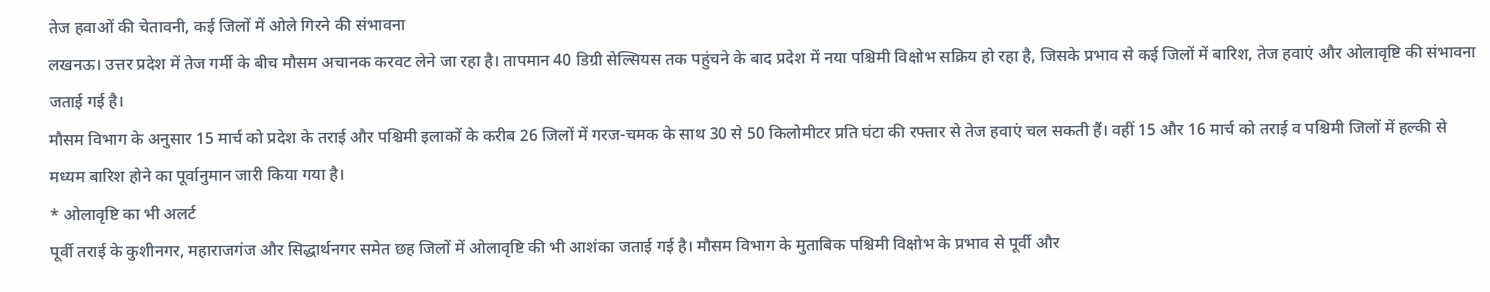तेज हवाओं की चेतावनी, कई जिलों में ओले गिरने की संभावना
लखनऊ। उत्तर प्रदेश में तेज गर्मी के बीच मौसम अचानक करवट लेने जा रहा है। तापमान 40 डिग्री सेल्सियस तक पहुंचने के बाद प्रदेश में नया पश्चिमी विक्षोभ सक्रिय हो रहा है, जिसके प्रभाव से कई जिलों में बारिश, तेज हवाएं और ओलावृष्टि की संभावना जताई गई है।
मौसम विभाग के अनुसार 15 मार्च को प्रदेश के तराई और पश्चिमी इलाकों के करीब 26 जिलों में गरज-चमक के साथ 30 से 50 किलोमीटर प्रति घंटा की रफ्तार से तेज हवाएं चल सकती हैं। वहीं 15 और 16 मार्च को तराई व पश्चिमी जिलों में हल्की से मध्यम बारिश होने का पूर्वानुमान जारी किया गया है।
* ओलावृष्टि का भी अलर्ट
पूर्वी तराई के कुशीनगर, महाराजगंज और सिद्धार्थनगर समेत छह जिलों में ओलावृष्टि की भी आशंका जताई गई है। मौसम विभाग के मुताबिक पश्चिमी विक्षोभ के प्रभाव से पूर्वी और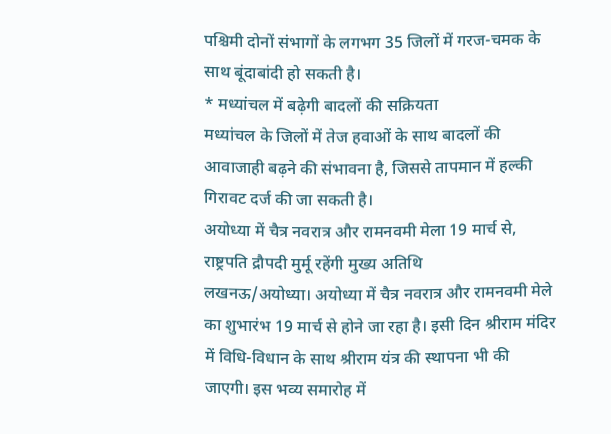पश्चिमी दोनों संभागों के लगभग 35 जिलों में गरज-चमक के साथ बूंदाबांदी हो सकती है।
* मध्यांचल में बढ़ेगी बादलों की सक्रियता
मध्यांचल के जिलों में तेज हवाओं के साथ बादलों की आवाजाही बढ़ने की संभावना है, जिससे तापमान में हल्की गिरावट दर्ज की जा सकती है।
अयोध्या में चैत्र नवरात्र और रामनवमी मेला 19 मार्च से, राष्ट्रपति द्रौपदी मुर्मू रहेंगी मुख्य अतिथि
लखनऊ/अयोध्या। अयोध्या में चैत्र नवरात्र और रामनवमी मेले का शुभारंभ 19 मार्च से होने जा रहा है। इसी दिन श्रीराम मंदिर में विधि-विधान के साथ श्रीराम यंत्र की स्थापना भी की जाएगी। इस भव्य समारोह में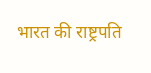भारत की राष्ट्रपति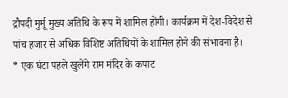द्रौपदी मुर्मू मुख्य अतिथि के रूप में शामिल होंगी। कार्यक्रम में देश-विदेश से पांच हजार से अधिक विशिष्ट अतिथियों के शामिल होने की संभावना है।
* एक घंटा पहले खुलेंगे राम मंदिर के कपाट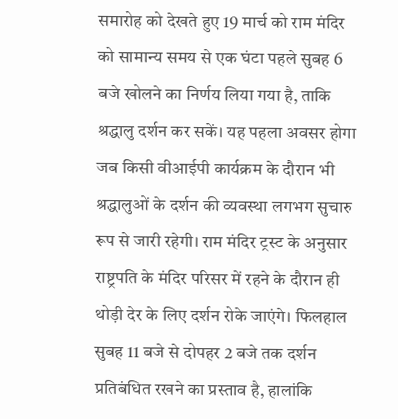समारोह को देखते हुए 19 मार्च को राम मंदिर को सामान्य समय से एक घंटा पहले सुबह 6 बजे खोलने का निर्णय लिया गया है, ताकि श्रद्धालु दर्शन कर सकें। यह पहला अवसर होगा जब किसी वीआईपी कार्यक्रम के दौरान भी श्रद्धालुओं के दर्शन की व्यवस्था लगभग सुचारु रूप से जारी रहेगी। राम मंदिर ट्रस्ट के अनुसार राष्ट्रपति के मंदिर परिसर में रहने के दौरान ही थोड़ी देर के लिए दर्शन रोके जाएंगे। फिलहाल सुबह 11 बजे से दोपहर 2 बजे तक दर्शन प्रतिबंधित रखने का प्रस्ताव है, हालांकि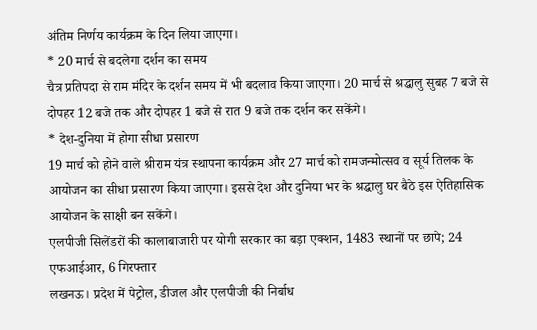अंतिम निर्णय कार्यक्रम के दिन लिया जाएगा।
* 20 मार्च से बदलेगा दर्शन का समय
चैत्र प्रतिपदा से राम मंदिर के दर्शन समय में भी बदलाव किया जाएगा। 20 मार्च से श्रद्धालु सुबह 7 बजे से दोपहर 12 बजे तक और दोपहर 1 बजे से रात 9 बजे तक दर्शन कर सकेंगे।
* देश-दुनिया में होगा सीधा प्रसारण
19 मार्च को होने वाले श्रीराम यंत्र स्थापना कार्यक्रम और 27 मार्च को रामजन्मोत्सव व सूर्य तिलक के आयोजन का सीधा प्रसारण किया जाएगा। इससे देश और दुनिया भर के श्रद्धालु घर बैठे इस ऐतिहासिक आयोजन के साक्षी बन सकेंगे।
एलपीजी सिलेंडरों की कालाबाजारी पर योगी सरकार का बड़ा एक्शन, 1483 स्थानों पर छापे; 24 एफआईआर, 6 गिरफ्तार
लखनऊ। प्रदेश में पेट्रोल, डीजल और एलपीजी की निर्बाध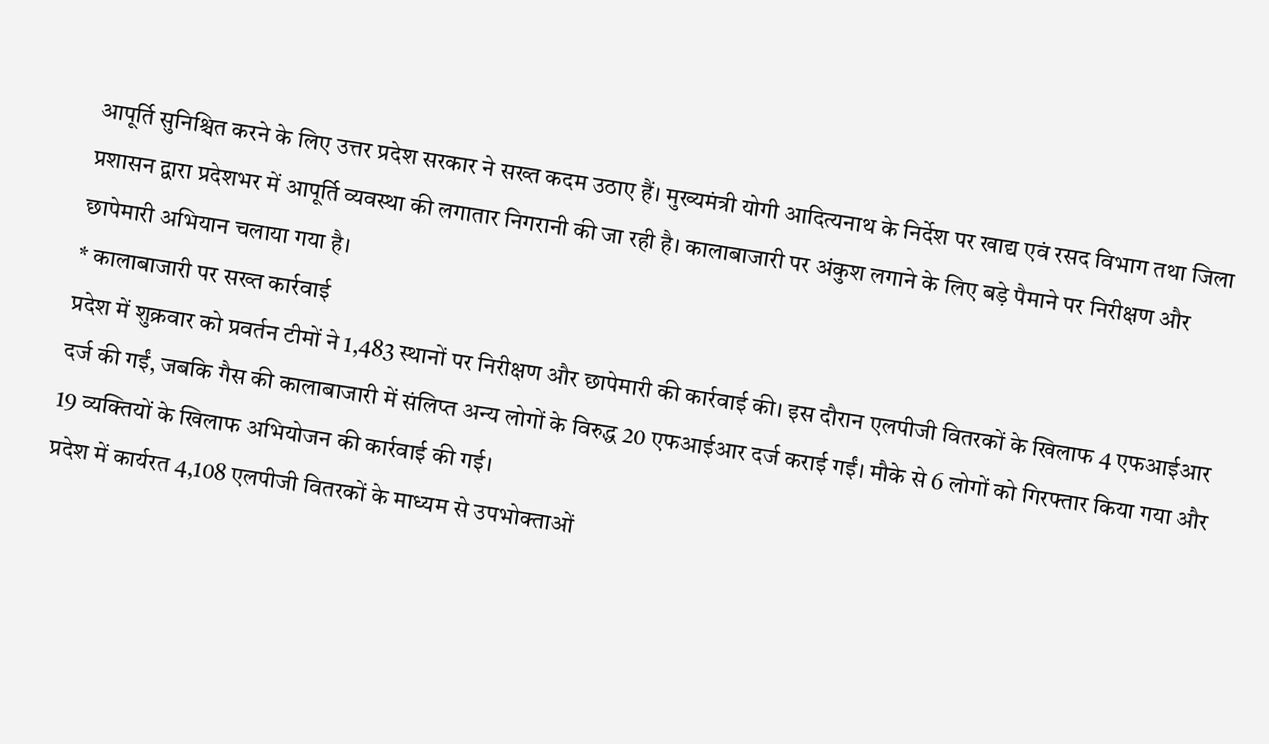आपूर्ति सुनिश्चित करने के लिए उत्तर प्रदेश सरकार ने सख्त कदम उठाए हैं। मुख्यमंत्री योगी आदित्यनाथ के निर्देश पर खाद्य एवं रसद विभाग तथा जिला प्रशासन द्वारा प्रदेशभर में आपूर्ति व्यवस्था की लगातार निगरानी की जा रही है। कालाबाजारी पर अंकुश लगाने के लिए बड़े पैमाने पर निरीक्षण और छापेमारी अभियान चलाया गया है।
* कालाबाजारी पर सख्त कार्रवाई
प्रदेश में शुक्रवार को प्रवर्तन टीमों ने 1,483 स्थानों पर निरीक्षण और छापेमारी की कार्रवाई की। इस दौरान एलपीजी वितरकों के खिलाफ 4 एफआईआर दर्ज की गईं, जबकि गैस की कालाबाजारी में संलिप्त अन्य लोगों के विरुद्ध 20 एफआईआर दर्ज कराई गईं। मौके से 6 लोगों को गिरफ्तार किया गया और 19 व्यक्तियों के खिलाफ अभियोजन की कार्रवाई की गई।
प्रदेश में कार्यरत 4,108 एलपीजी वितरकों के माध्यम से उपभोक्ताओं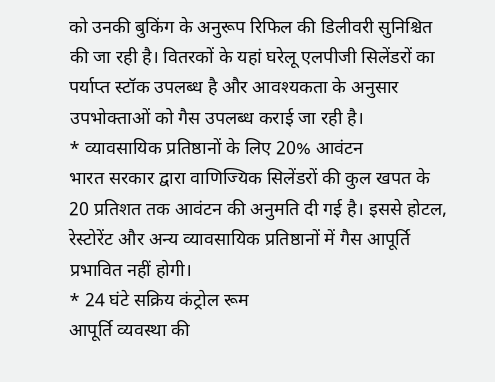को उनकी बुकिंग के अनुरूप रिफिल की डिलीवरी सुनिश्चित की जा रही है। वितरकों के यहां घरेलू एलपीजी सिलेंडरों का पर्याप्त स्टॉक उपलब्ध है और आवश्यकता के अनुसार उपभोक्ताओं को गैस उपलब्ध कराई जा रही है।
* व्यावसायिक प्रतिष्ठानों के लिए 20% आवंटन
भारत सरकार द्वारा वाणिज्यिक सिलेंडरों की कुल खपत के 20 प्रतिशत तक आवंटन की अनुमति दी गई है। इससे होटल, रेस्टोरेंट और अन्य व्यावसायिक प्रतिष्ठानों में गैस आपूर्ति प्रभावित नहीं होगी।
* 24 घंटे सक्रिय कंट्रोल रूम
आपूर्ति व्यवस्था की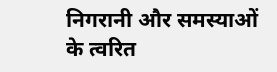निगरानी और समस्याओं के त्वरित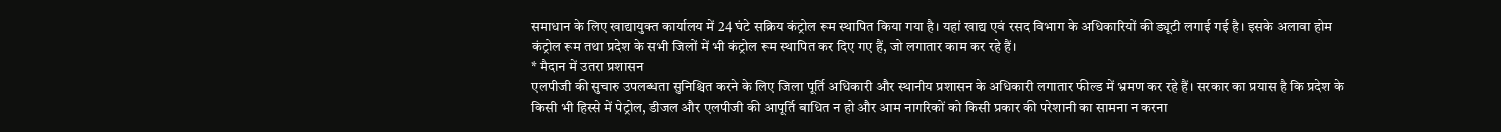समाधान के लिए खाद्यायुक्त कार्यालय में 24 घंटे सक्रिय कंट्रोल रूम स्थापित किया गया है। यहां खाद्य एवं रसद विभाग के अधिकारियों की ड्यूटी लगाई गई है। इसके अलावा होम कंट्रोल रूम तथा प्रदेश के सभी जिलों में भी कंट्रोल रूम स्थापित कर दिए गए हैं, जो लगातार काम कर रहे हैं।
* मैदान में उतरा प्रशासन
एलपीजी की सुचारु उपलब्धता सुनिश्चित करने के लिए जिला पूर्ति अधिकारी और स्थानीय प्रशासन के अधिकारी लगातार फील्ड में भ्रमण कर रहे हैं। सरकार का प्रयास है कि प्रदेश के किसी भी हिस्से में पेट्रोल, डीजल और एलपीजी की आपूर्ति बाधित न हो और आम नागरिकों को किसी प्रकार की परेशानी का सामना न करना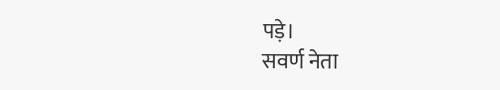पड़े।
सवर्ण नेता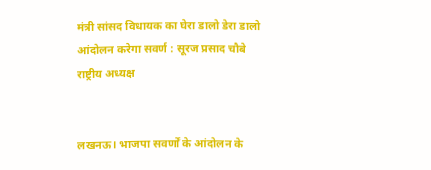मंत्री सांसद विधायक का घेरा डालो डेरा डालो आंदोलन करेगा सवर्ण : सूरज प्रसाद चौबे राष्ट्रीय अध्यक्ष


लखनऊ। भाजपा सवर्णों के आंदोलन के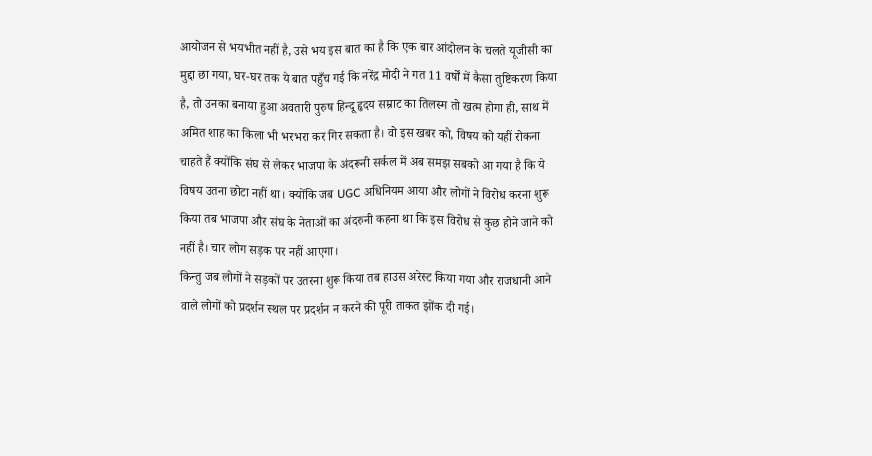आयोजन से भयभीत नहीं है, उसे भय इस बात का है कि एक बार आंदोलन के चलते यूजीसी का मुद्दा छा गया, घर-घर तक ये बात पहुँच गई कि नरेंद्र मोदी ने गत 11 वर्षों में कैसा तुष्टिकरण किया है, तो उनका बनाया हुआ अवतारी पुरुष हिन्दू हृदय सम्राट का तिलस्म तो खत्म होगा ही, साथ में अमित शाह का किला भी भरभरा कर गिर सकता है। वो इस खबर को, विषय को यहीं रोकना चाहते हैं क्योंकि संघ से लेकर भाजपा के अंदरूनी सर्कल में अब समझ सबको आ गया है कि ये विषय उतना छोटा नहीं था। क्योंकि जब UGC अधिनियम आया और लोगों ने विरोध करना शुरू किया तब भाजपा और संघ के नेताओं का अंदरुनी कहना था कि इस विरोध से कुछ होने जाने को नहीं है। चार लोग सड़क पर नहीं आएगा।
किन्तु जब लोगों ने सड़कों पर उतरना शुरू किया तब हाउस अरेस्ट किया गया और राजधानी आने वाले लोगों को प्रदर्शन स्थल पर प्रदर्शन न करने की पूरी ताकत झोंक दी गई।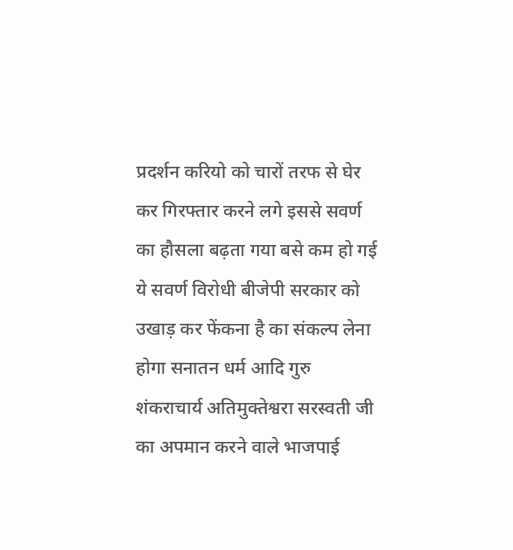प्रदर्शन करियो को चारों तरफ से घेर कर गिरफ्तार करने लगे इससे सवर्ण का हौसला बढ़ता गया बसे कम हो गई ये सवर्ण विरोधी बीजेपी सरकार को उखाड़ कर फेंकना है का संकल्प लेना होगा सनातन धर्म आदि गुरु शंकराचार्य अतिमुक्तेश्वरा सरस्वती जी का अपमान करने वाले भाजपाई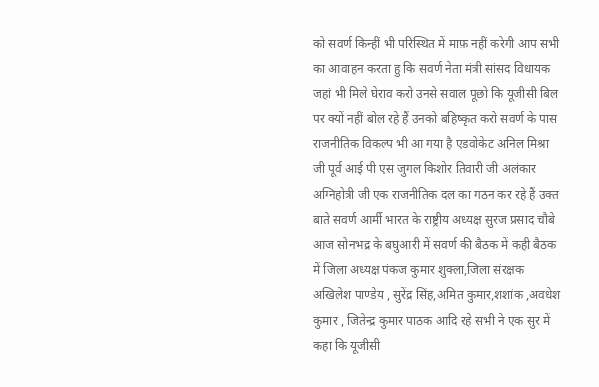को सवर्ण किन्हीं भी परिस्थित में माफ़ नहीं करेगी आप सभी का आवाहन करता हु कि सवर्ण नेता मंत्री सांसद विधायक जहां भी मिले घेराव करो उनसे सवाल पूछो कि यूजीसी बिल पर क्यों नहीं बोल रहे हैं उनको बहिष्कृत करो सवर्ण के पास राजनीतिक विकल्प भी आ गया है एडवोकेट अनिल मिश्रा जी पूर्व आई पी एस जुगल किशोर तिवारी जी अलंकार अग्निहोत्री जी एक राजनीतिक दल का गठन कर रहे हैं उक्त बाते सवर्ण आर्मी भारत के राष्ट्रीय अध्यक्ष सुरज प्रसाद चौबे आज सोनभद्र के बघुआरी में सवर्ण की बैठक में कही बैठक में जिला अध्यक्ष पंकज कुमार शुक्ला,जिला संरक्षक अखिलेश पाण्डेय , सुरेंद्र सिंह,अमित कुमार,शशांक ,अवधेश कुमार , जितेन्द्र कुमार पाठक आदि रहे सभी ने एक सुर में कहा कि यूजीसी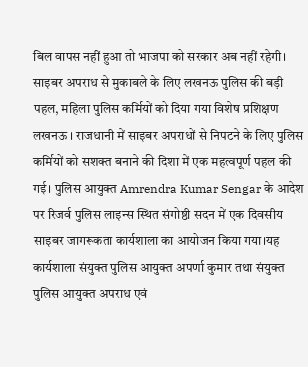बिल वापस नहीं हुआ तो भाजपा को सरकार अब नहीं रहेगी।
साइबर अपराध से मुकाबले के लिए लखनऊ पुलिस की बड़ी पहल, महिला पुलिस कर्मियों को दिया गया विशेष प्रशिक्षण
लखनऊ । राजधानी में साइबर अपराधों से निपटने के लिए पुलिस कर्मियों को सशक्त बनाने की दिशा में एक महत्वपूर्ण पहल की गई। पुलिस आयुक्त Amrendra Kumar Sengar के आदेश पर रिजर्व पुलिस लाइन्स स्थित संगोष्ठी सदन में एक दिवसीय साइबर जागरूकता कार्यशाला का आयोजन किया गया।यह कार्यशाला संयुक्त पुलिस आयुक्त अपर्णा कुमार तथा संयुक्त पुलिस आयुक्त अपराध एवं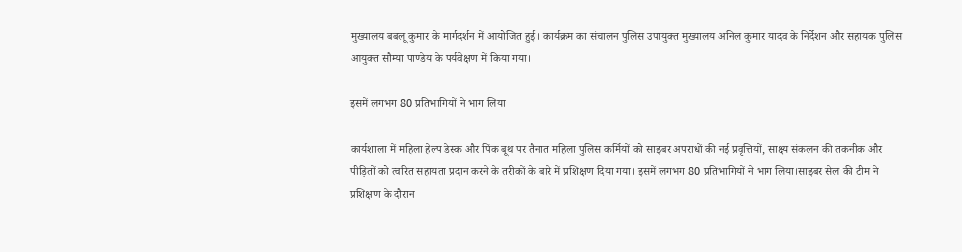मुख्यालय बबलू कुमार के मार्गदर्शन में आयोजित हुई। कार्यक्रम का संचालन पुलिस उपायुक्त मुख्यालय अनिल कुमार यादव के निर्देशन और सहायक पुलिस आयुक्त सौम्या पाण्डेय के पर्यवेक्षण में किया गया।

इसमें लगभग 80 प्रतिभागियों ने भाग लिया

कार्यशाला में महिला हेल्प डेस्क और पिंक बूथ पर तैनात महिला पुलिस कर्मियों को साइबर अपराधों की नई प्रवृत्तियों, साक्ष्य संकलन की तकनीक और पीड़ितों को त्वरित सहायता प्रदान करने के तरीकों के बारे में प्रशिक्षण दिया गया। इसमें लगभग 80 प्रतिभागियों ने भाग लिया।साइबर सेल की टीम ने प्रशिक्षण के दौरान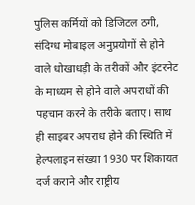पुलिस कर्मियों को डिजिटल ठगी, संदिग्ध मोबाइल अनुप्रयोगों से होने वाले धोखाधड़ी के तरीकों और इंटरनेट के माध्यम से होने वाले अपराधों की पहचान करने के तरीके बताए। साथ ही साइबर अपराध होने की स्थिति में हेल्पलाइन संख्या 1930 पर शिकायत दर्ज कराने और राष्ट्रीय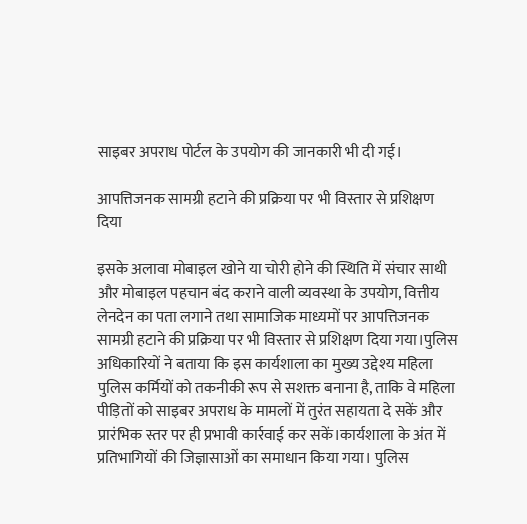साइबर अपराध पोर्टल के उपयोग की जानकारी भी दी गई।

आपत्तिजनक सामग्री हटाने की प्रक्रिया पर भी विस्तार से प्रशिक्षण दिया

इसके अलावा मोबाइल खोने या चोरी होने की स्थिति में संचार साथी और मोबाइल पहचान बंद कराने वाली व्यवस्था के उपयोग, वित्तीय लेनदेन का पता लगाने तथा सामाजिक माध्यमों पर आपत्तिजनक सामग्री हटाने की प्रक्रिया पर भी विस्तार से प्रशिक्षण दिया गया।पुलिस अधिकारियों ने बताया कि इस कार्यशाला का मुख्य उद्देश्य महिला पुलिस कर्मियों को तकनीकी रूप से सशक्त बनाना है, ताकि वे महिला पीड़ितों को साइबर अपराध के मामलों में तुरंत सहायता दे सकें और प्रारंभिक स्तर पर ही प्रभावी कार्रवाई कर सकें।कार्यशाला के अंत में प्रतिभागियों की जिज्ञासाओं का समाधान किया गया। पुलिस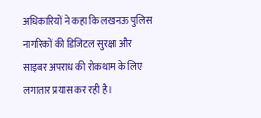अधिकारियों ने कहा कि लखनऊ पुलिस नागरिकों की डिजिटल सुरक्षा और साइबर अपराध की रोकथाम के लिए लगातार प्रयास कर रही है।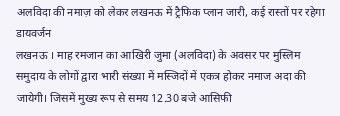अलविदा की नमाज़ को लेकर लखनऊ में ट्रैफिक प्लान जारी, कई रास्तों पर रहेगा डायवर्जन
लखनऊ । माह रमजान का आखिरी जुमा (अलविदा) के अवसर पर मुस्लिम समुदाय के लोगों द्वारा भारी संख्या में मस्जिदों में एकत्र होकर नमाज अदा की जायेगी। जिसमें मुख्य रूप से समय 12.30 बजे आसिफी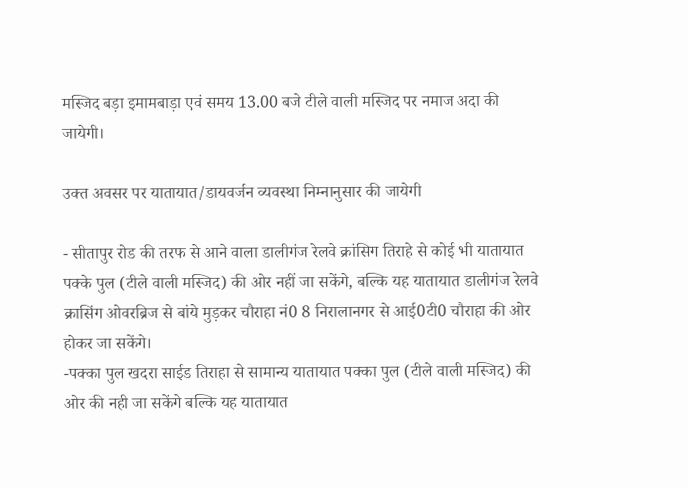मस्जिद बड़ा इमामबाड़ा एवं समय 13.00 बजे टीले वाली मस्जिद पर नमाज अदा की जायेगी।

उक्त अवसर पर यातायात/डायवर्जन व्यवस्था निम्नानुसार की जायेगी

- सीतापुर रोड की तरफ से आने वाला डालीगंज रेलवे क्रांसिग तिराहे से कोई भी यातायात पक्के पुल (टीले वाली मस्जिद) की ओर नहीं जा सकेंगे, बल्कि यह यातायात डालीगंज रेलवे क्रासिंग ओवरब्रिज से बांये मुड़कर चौराहा नं0 8 निरालानगर से आई0टी0 चौराहा की ओर होकर जा सकेंगे।
-पक्का पुल खदरा साईड तिराहा से सामान्य यातायात पक्का पुल (टीले वाली मस्जिद) की ओर की नही जा सकेंगे बल्कि यह यातायात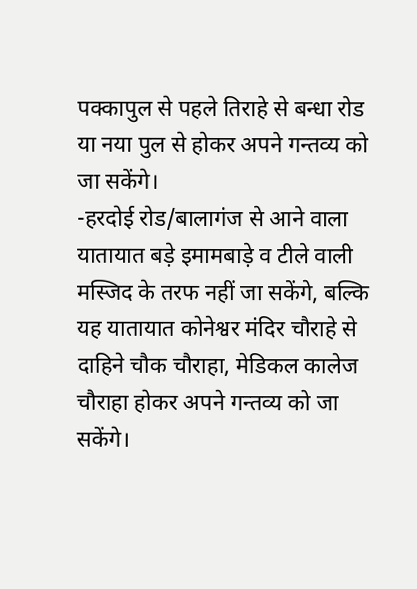पक्कापुल से पहले तिराहे से बन्धा रोड या नया पुल से होकर अपने गन्तव्य को जा सकेंगे।
-हरदोई रोड/बालागंज से आने वाला यातायात बड़े इमामबाड़े व टीले वाली मस्जिद के तरफ नहीं जा सकेंगे, बल्कि यह यातायात कोनेश्वर मंदिर चौराहे से दाहिने चौक चौराहा, मेडिकल कालेज चौराहा होकर अपने गन्तव्य को जा सकेंगे।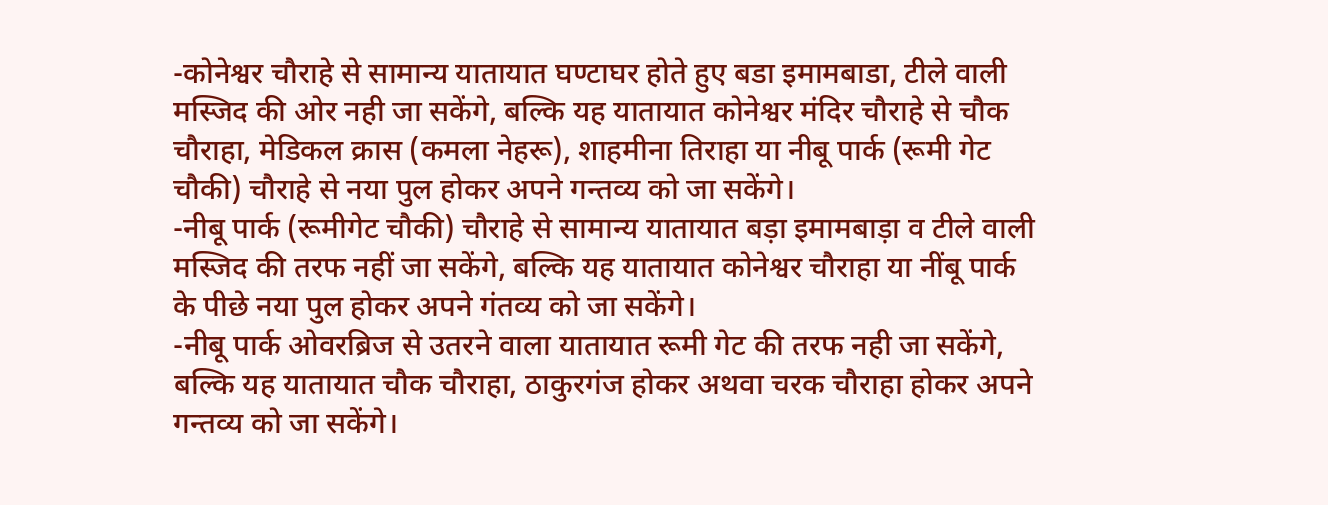-कोनेश्वर चौराहे से सामान्य यातायात घण्टाघर होते हुए बडा इमामबाडा, टीले वाली मस्जिद की ओर नही जा सकेंगे, बल्कि यह यातायात कोनेश्वर मंदिर चौराहे से चौक चौराहा, मेडिकल क्रास (कमला नेहरू), शाहमीना तिराहा या नीबू पार्क (रूमी गेट चौकी) चौराहे से नया पुल होकर अपने गन्तव्य को जा सकेंगे।
-नीबू पार्क (रूमीगेट चौकी) चौराहे से सामान्य यातायात बड़ा इमामबाड़ा व टीले वाली मस्जिद की तरफ नहीं जा सकेंगे, बल्कि यह यातायात कोनेश्वर चौराहा या नींबू पार्क के पीछे नया पुल होकर अपने गंतव्य को जा सकेंगे।
-नीबू पार्क ओवरब्रिज से उतरने वाला यातायात रूमी गेट की तरफ नही जा सकेंगे, बल्कि यह यातायात चौक चौराहा, ठाकुरगंज होकर अथवा चरक चौराहा होकर अपने गन्तव्य को जा सकेंगे।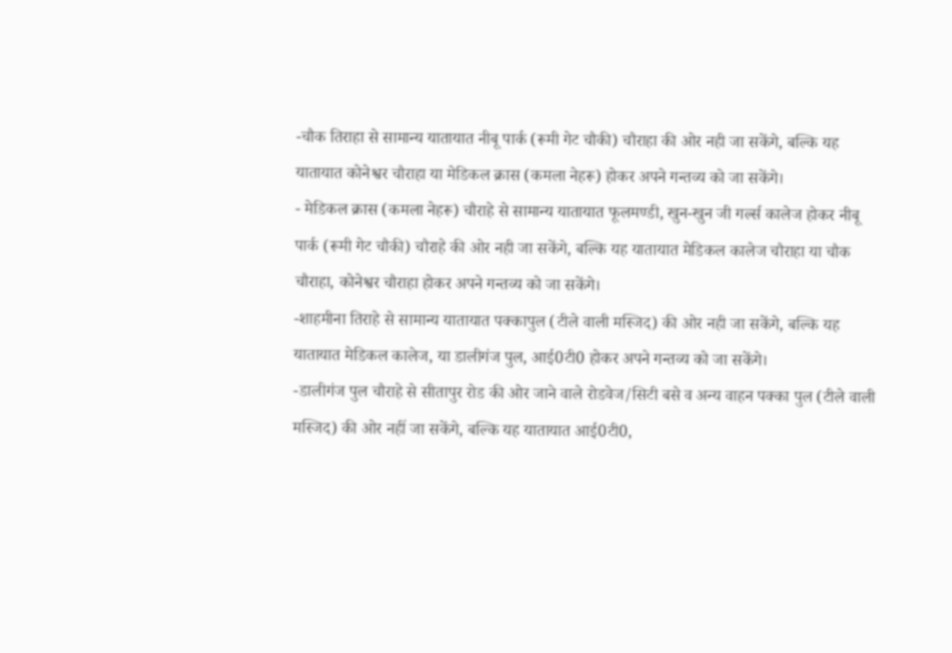-चौक तिराहा से सामान्य यातायात नीबू पार्क (रूमी गेट चौकी) चौराहा की ओर नही जा सकेंगे, बल्कि यह यातायात कोनेश्वर चौराहा या मेडिकल क्रास (कमला नेहरू) होकर अपने गन्तव्य को जा सकेंगे।
- मेडिकल क्रास (कमला नेहरू) चौराहे से सामान्य यातायात फूलमण्डी, खुन-खुन जी गर्ल्स कालेज होकर नीबू पार्क (रूमी गेट चौकी) चौराहे की ओर नही जा सकेंगे, बल्कि यह यातायात मेडिकल कालेज चौराहा या चौक चौराहा, कोनेश्वर चौराहा होकर अपने गन्तव्य को जा सकेंगे।
-शाहमीना तिराहे से सामान्य यातायात पक्कापुल (टीले वाली मस्जिद) की ओर नही जा सकेंगे, बल्कि यह यातायात मेडिकल कालेज, या डालीगंज पुल, आई0टी0 होकर अपने गन्तव्य को जा सकेंगे।
-डालीगंज पुल चौराहे से सीतापुर रोड की ओर जाने वाले रोडवेज/सिटी बसे व अन्य वाहन पक्का पुल (टीले वाली मस्जिद) की ओर नहीं जा सकेंगे, बल्कि यह यातायात आई0टी0,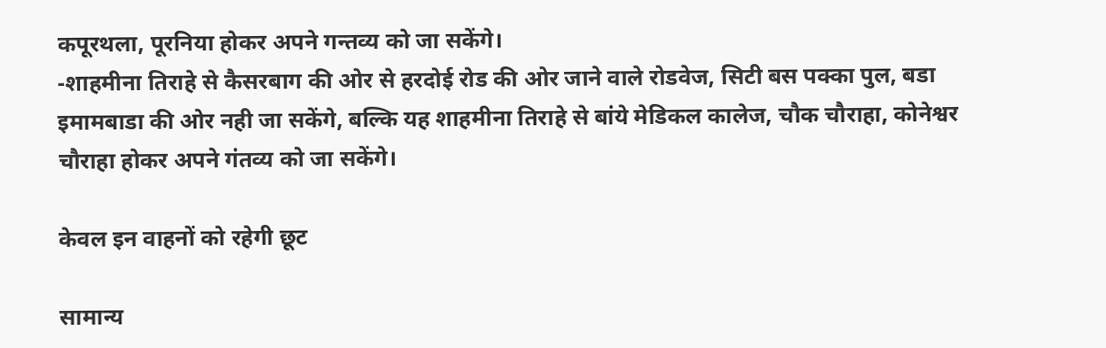कपूरथला, पूरनिया होकर अपने गन्तव्य को जा सकेंगे।
-शाहमीना तिराहे से कैसरबाग की ओर से हरदोई रोड की ओर जाने वाले रोडवेज, सिटी बस पक्का पुल, बडा इमामबाडा की ओर नही जा सकेंगे, बल्कि यह शाहमीना तिराहे से बांये मेडिकल कालेज, चौक चौराहा, कोनेश्वर चौराहा होकर अपने गंतव्य को जा सकेंगे।

केवल इन वाहनों को रहेगी छूट

सामान्य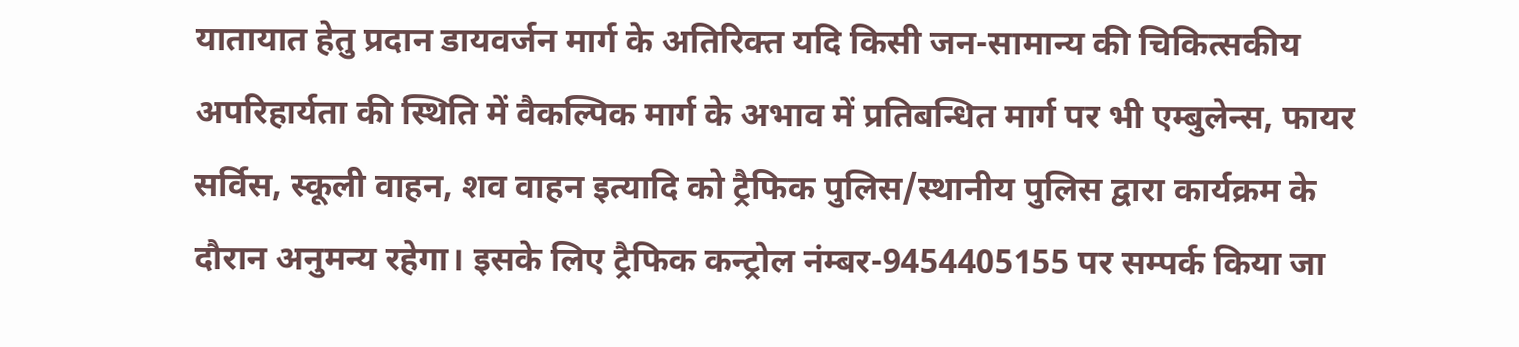यातायात हेतु प्रदान डायवर्जन मार्ग के अतिरिक्त यदि किसी जन-सामान्य की चिकित्सकीय अपरिहार्यता की स्थिति में वैकल्पिक मार्ग के अभाव में प्रतिबन्धित मार्ग पर भी एम्बुलेन्स, फायर सर्विस, स्कूली वाहन, शव वाहन इत्यादि को ट्रैफिक पुलिस/स्थानीय पुलिस द्वारा कार्यक्रम के दौरान अनुमन्य रहेगा। इसके लिए ट्रैफिक कन्ट्रोल नंम्बर-9454405155 पर सम्पर्क किया जा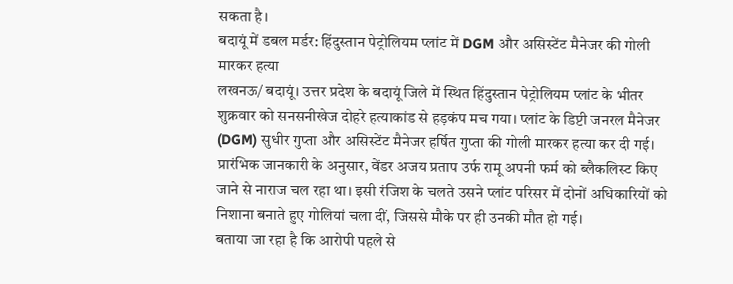सकता है।
बदायूं में डबल मर्डर: हिंदुस्तान पेट्रोलियम प्लांट में DGM और असिस्टेंट मैनेजर की गोली मारकर हत्या
लखनऊ/ बदायूं। उत्तर प्रदेश के बदायूं जिले में स्थित हिंदुस्तान पेट्रोलियम प्लांट के भीतर शुक्रवार को सनसनीखेज दोहरे हत्याकांड से हड़कंप मच गया। प्लांट के डिप्टी जनरल मैनेजर (DGM) सुधीर गुप्ता और असिस्टेंट मैनेजर हर्षित गुप्ता की गोली मारकर हत्या कर दी गई।
प्रारंभिक जानकारी के अनुसार, वेंडर अजय प्रताप उर्फ रामू अपनी फर्म को ब्लैकलिस्ट किए जाने से नाराज चल रहा था। इसी रंजिश के चलते उसने प्लांट परिसर में दोनों अधिकारियों को निशाना बनाते हुए गोलियां चला दीं, जिससे मौके पर ही उनकी मौत हो गई।
बताया जा रहा है कि आरोपी पहले से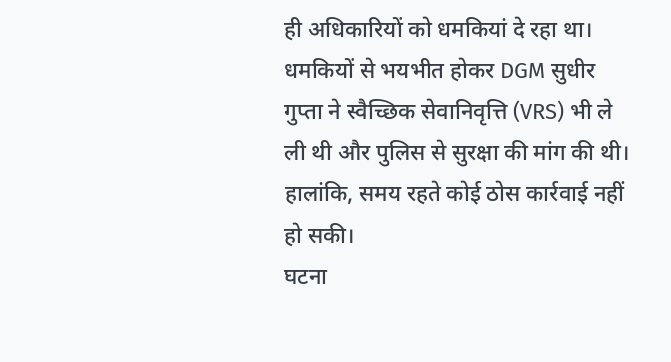ही अधिकारियों को धमकियां दे रहा था। धमकियों से भयभीत होकर DGM सुधीर गुप्ता ने स्वैच्छिक सेवानिवृत्ति (VRS) भी ले ली थी और पुलिस से सुरक्षा की मांग की थी। हालांकि, समय रहते कोई ठोस कार्रवाई नहीं हो सकी।
घटना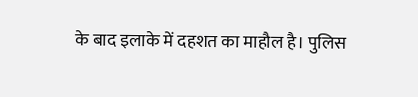के बाद इलाके में दहशत का माहौल है। पुलिस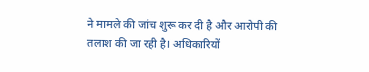ने मामले की जांच शुरू कर दी है और आरोपी की तलाश की जा रही है। अधिकारियों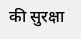की सुरक्षा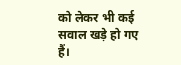को लेकर भी कई सवाल खड़े हो गए हैं।